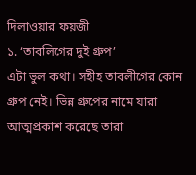দিলাওয়ার ফয়জী
১. ‘তাবলিগের দুই গ্রুপ’
এটা ভুল কথা। সহীহ তাবলীগের কোন গ্রুপ নেই। ভিন্ন গ্রুপের নামে যারা আত্মপ্রকাশ করেছে তারা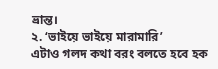ভ্রান্ত।
২. ‘ভাইয়ে ভাইয়ে মারামারি’
এটাও গলদ কথা বরং বলতে হবে হক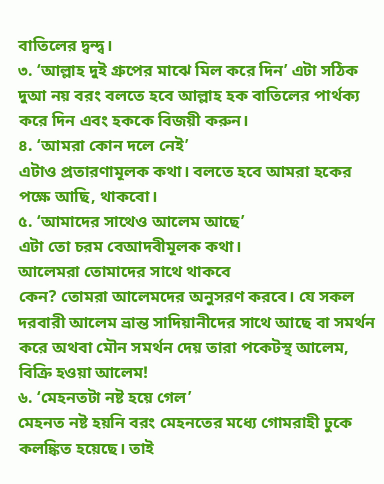বাতিলের দ্বন্দ্ব।
৩. ‘আল্লাহ দুই গ্রুপের মাঝে মিল করে দিন’ এটা সঠিক দুআ নয় বরং বলতে হবে আল্লাহ হক বাতিলের পার্থক্য করে দিন এবং হককে বিজয়ী করুন।
৪. ‘আমরা কোন দলে নেই’
এটাও প্রতারণামূলক কথা। বলতে হবে আমরা হকের পক্ষে আছি, থাকবো।
৫. ‘আমাদের সাথেও আলেম আছে’
এটা তো চরম বেআদবীমূলক কথা।
আলেমরা তোমাদের সাথে থাকবে
কেন? তোমরা আলেমদের অনুসরণ করবে। যে সকল দরবারী আলেম ভ্রান্ত সাদিয়ানীদের সাথে আছে বা সমর্থন করে অথবা মৌন সমর্থন দেয় তারা পকেটস্থ আলেম, বিক্রি হওয়া আলেম!
৬. ‘মেহনতটা নষ্ট হয়ে গেল’
মেহনত নষ্ট হয়নি বরং মেহনতের মধ্যে গোমরাহী ঢুকে কলঙ্কিত হয়েছে। তাই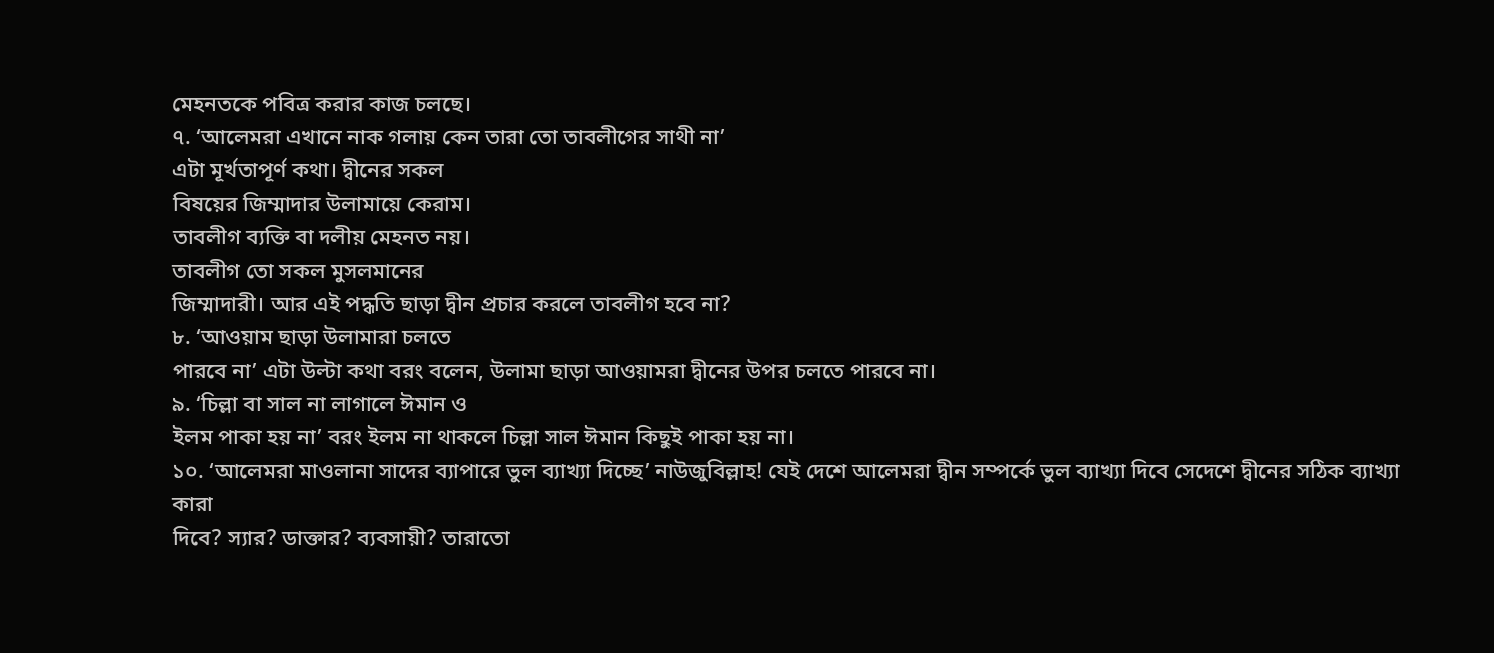মেহনতকে পবিত্র করার কাজ চলছে।
৭. ‘আলেমরা এখানে নাক গলায় কেন তারা তো তাবলীগের সাথী না’
এটা মূর্খতাপূর্ণ কথা। দ্বীনের সকল
বিষয়ের জিম্মাদার উলামায়ে কেরাম।
তাবলীগ ব্যক্তি বা দলীয় মেহনত নয়।
তাবলীগ তো সকল মুসলমানের
জিম্মাদারী। আর এই পদ্ধতি ছাড়া দ্বীন প্রচার করলে তাবলীগ হবে না?
৮. ‘আওয়াম ছাড়া উলামারা চলতে
পারবে না’ এটা উল্টা কথা বরং বলেন, উলামা ছাড়া আওয়ামরা দ্বীনের উপর চলতে পারবে না।
৯. ‘চিল্লা বা সাল না লাগালে ঈমান ও
ইলম পাকা হয় না’ বরং ইলম না থাকলে চিল্লা সাল ঈমান কিছুই পাকা হয় না।
১০. ‘আলেমরা মাওলানা সাদের ব্যাপারে ভুল ব্যাখ্যা দিচ্ছে’ নাউজুবিল্লাহ! যেই দেশে আলেমরা দ্বীন সম্পর্কে ভুল ব্যাখ্যা দিবে সেদেশে দ্বীনের সঠিক ব্যাখ্যা কারা
দিবে? স্যার? ডাক্তার? ব্যবসায়ী? তারাতো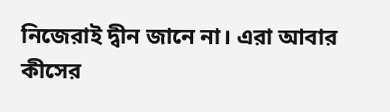নিজেরাই দ্বীন জানে না। এরা আবার কীসের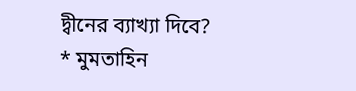দ্বীনের ব্যাখ্যা দিবে?
* মুমতাহিন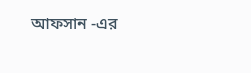আফসান -এর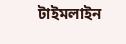টাইমলাইন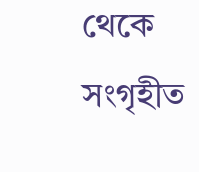থেকে
সংগৃহীত